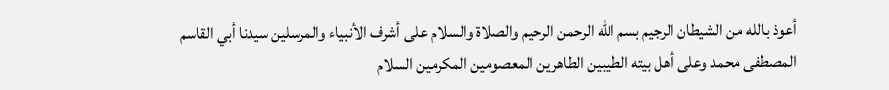أعوذ بالله من الشيطان الرجيم بسم الله الرحمن الرحيم والصلاة والسلام على أشرف الأنبياء والمرسلين سيدنا أبي القاسم المصطفى محمد وعلى أهل بيته الطيبين الطاهرين المعصومين المكرمين السلام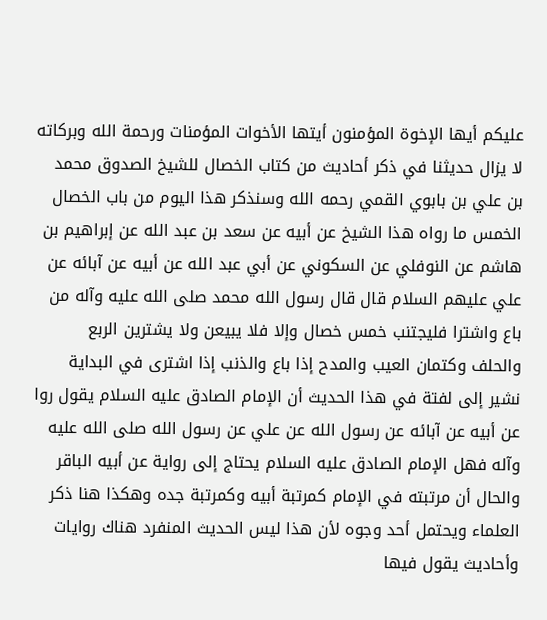عليكم أيها الإخوة المؤمنون أيتها الأخوات المؤمنات ورحمة الله وبركاته لا يزال حديثنا في ذكر أحاديث من كتاب الخصال للشيخ الصدوق محمد بن علي بن بابوي القمي رحمه الله وسنذكر هذا اليوم من باب الخصال الخمس ما رواه هذا الشيخ عن أبيه عن سعد بن عبد الله عن إبراهيم بن هاشم عن النوفلي عن السكوني عن أبي عبد الله عن أبيه عن آبائه عن علي عليهم السلام قال قال رسول الله محمد صلى الله عليه وآله من باع واشترا فليجتنب خمس خصال وإلا فلا يبيعن ولا يشترين الربع والحلف وكتمان العيب والمدح إذا باع والذنب إذا اشترى في البداية نشير إلى لفتة في هذا الحديث أن الإمام الصادق عليه السلام يقول روا عن أبيه عن آبائه عن رسول الله عن علي عن رسول الله صلى الله عليه وآله فهل الإمام الصادق عليه السلام يحتاج إلى رواية عن أبيه الباقر والحال أن مرتبته في الإمام كمرتبة أبيه وكمرتبة جده وهكذا هنا ذكر العلماء ويحتمل أحد وجوه لأن هذا ليس الحديث المنفرد هناك روايات وأحاديث يقول فيها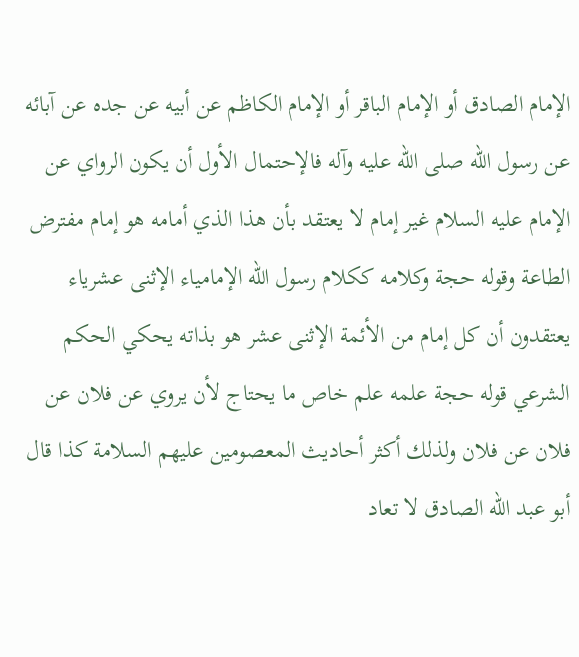الإمام الصادق أو الإمام الباقر أو الإمام الكاظم عن أبيه عن جده عن آبائه عن رسول الله صلى الله عليه وآله فالإحتمال الأول أن يكون الرواي عن الإمام عليه السلام غير إمام لا يعتقد بأن هذا الذي أمامه هو إمام مفترض الطاعة وقوله حجة وكلامه ككلام رسول الله الإمامياء الإثنى عشرياء يعتقدون أن كل إمام من الأئمة الإثنى عشر هو بذاته يحكي الحكم الشرعي قوله حجة علمه علم خاص ما يحتاج لأن يروي عن فلان عن فلان عن فلان ولذلك أكثر أحاديث المعصومين عليهم السلامة كذا قال أبو عبد الله الصادق لا تعاد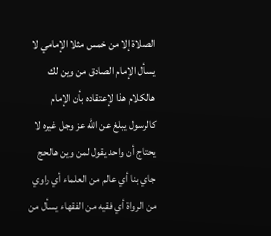الصلاة إلا من خمس مثلا الإمامي لا يسأل الإمام الصادق من وين لك هالكلام هذا لإعتقاده بأن الإمام كالرسول يبلغ عن الله عز وجل غيره لا يحتاج أن واحد يقول لمن وين هالحج جاي بنا أي عالم من العلماء أي راوي من الرواة أي فقيه من الفقهاء يسأل من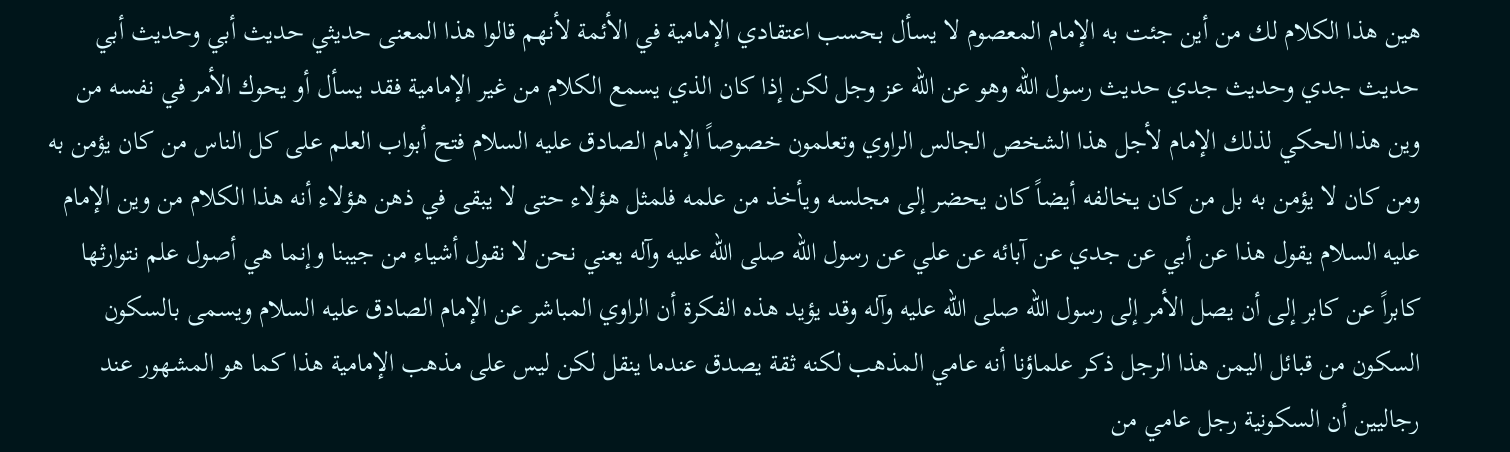هين هذا الكلام لك من أين جئت به الإمام المعصوم لا يسأل بحسب اعتقادي الإمامية في الأئمة لأنهم قالوا هذا المعنى حديثي حديث أبي وحديث أبي حديث جدي وحديث جدي حديث رسول الله وهو عن الله عز وجل لكن إذا كان الذي يسمع الكلام من غير الإمامية فقد يسأل أو يحوك الأمر في نفسه من وين هذا الحكي لذلك الإمام لأجل هذا الشخص الجالس الراوي وتعلمون خصوصاً الإمام الصادق عليه السلام فتح أبواب العلم على كل الناس من كان يؤمن به ومن كان لا يؤمن به بل من كان يخالفه أيضاً كان يحضر إلى مجلسه ويأخذ من علمه فلمثل هؤلاء حتى لا يبقى في ذهن هؤلاء أنه هذا الكلام من وين الإمام عليه السلام يقول هذا عن أبي عن جدي عن آبائه عن علي عن رسول الله صلى الله عليه وآله يعني نحن لا نقول أشياء من جيبنا وإنما هي أصول علم نتوارثها كابراً عن كابر إلى أن يصل الأمر إلى رسول الله صلى الله عليه وآله وقد يؤيد هذه الفكرة أن الراوي المباشر عن الإمام الصادق عليه السلام ويسمى بالسكون السكون من قبائل اليمن هذا الرجل ذكر علماؤنا أنه عامي المذهب لكنه ثقة يصدق عندما ينقل لكن ليس على مذهب الإمامية هذا كما هو المشهور عند رجاليين أن السكونية رجل عامي من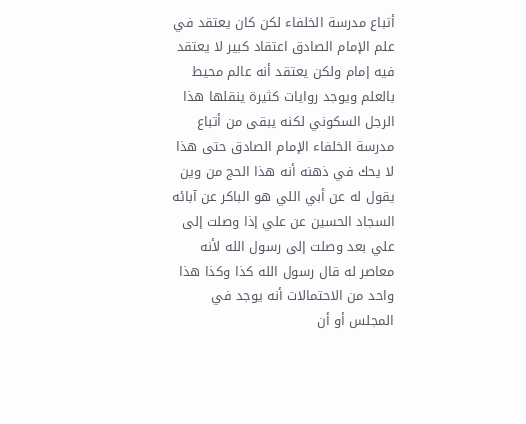أتباع مدرسة الخلفاء لكن كان يعتقد في علم الإمام الصادق اعتقاد كبير لا يعتقد فيه إمام ولكن يعتقد أنه عالم محيط بالعلم ويوجد روايات كثيرة ينقلها هذا الرجل السكوني لكنه يبقى من أتباع مدرسة الخلفاء الإمام الصادق حتى هذا لا يحك في ذهنه أنه هذا الحج من وين يقول له عن أبي اللي هو الباكر عن آبائه السجاد الحسين عن علي إذا وصلت إلى علي بعد وصلت إلى رسول الله لأنه معاصر له قال رسول الله كذا وكذا هذا واحد من الاحتمالات أنه يوجد في المجلس أو أن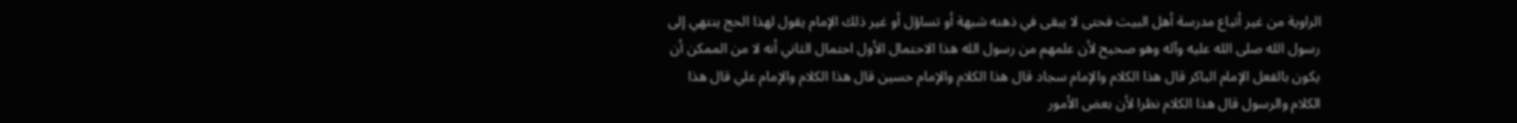الراوية من غير أتباع مدرسة أهل البيت فحتى لا يبقى في ذهنه شبهة أو تساؤل أو غير ذلك الإمام يقول لهذا الحج ينتهي إلى رسول الله صلى الله عليه وآله وهو صحيح لأن علمهم من رسول الله هذا الاحتمال الأول احتمال الثاني أنه لا من الممكن أن يكون بالفعل الإمام الباكر قال هذا الكلام والإمام سجاد قال هذا الكلام والإمام حسين قال هذا الكلام والإمام علي قال هذا الكلام والرسول قال هذا الكلام نظرا لأن بعض الأمور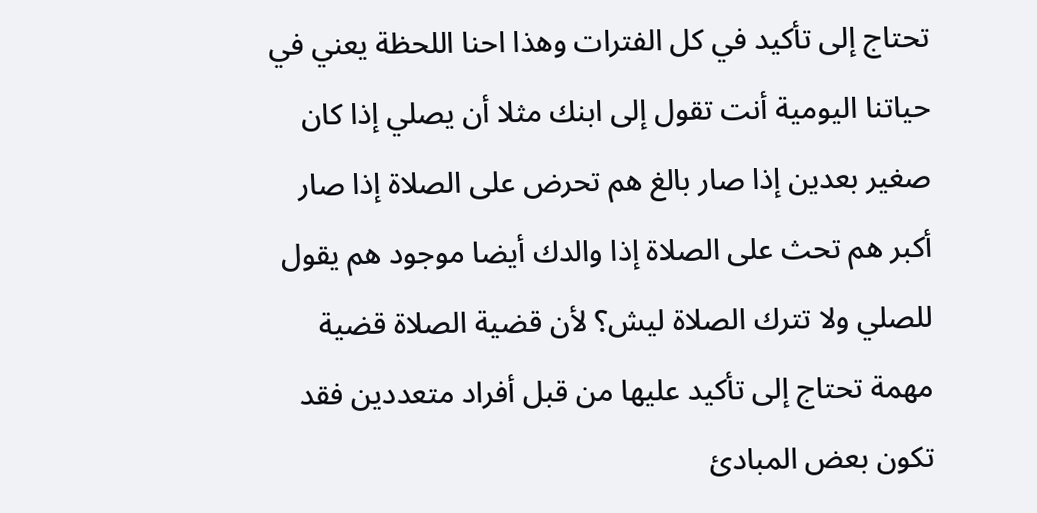تحتاج إلى تأكيد في كل الفترات وهذا احنا اللحظة يعني في حياتنا اليومية أنت تقول إلى ابنك مثلا أن يصلي إذا كان صغير بعدين إذا صار بالغ هم تحرض على الصلاة إذا صار أكبر هم تحث على الصلاة إذا والدك أيضا موجود هم يقول للصلي ولا تترك الصلاة ليش؟ لأن قضية الصلاة قضية مهمة تحتاج إلى تأكيد عليها من قبل أفراد متعددين فقد تكون بعض المبادئ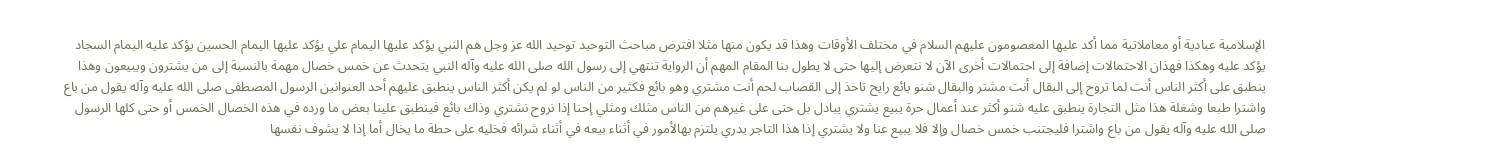الإسلامية عبادية أو معاملاتية مما أكد عليها المعصومون عليهم السلام في مختلف الأوقات وهذا قد يكون منها مثلا افترض مباحث التوحيد توحيد الله عز وجل هم النبي يؤكد عليها اليمام علي يؤكد عليها اليمام الحسين يؤكد عليه اليمام السجاد يؤكد عليه وهكذا فهذان الاحتمالات إضافة إلى احتمالات أخرى الآن لا نتعرض إليها حتى لا يطول بنا المقام المهم أن الرواية تنتهي إلى رسول الله صلى الله عليه وآله النبي يتحدث عن خمس خصال مهمة بالنسبة إلى من يشترون ويبيعون وهذا ينطبق على أكثر الناس أنت لما تروح إلى البقال أنت مشتر والبقال شنو بائع رايح تاخذ إلى القصاب لحم أنت مشتري وهو بائع فكثير من الناس لو لم يكن أكثر الناس ينطبق عليهم أحد العنوانين الرسول المصطفى صلى الله عليه وآله يقول من باع واشترا طبعا وشغلة هذا مثل التجارة ينطبق عليه شنو أكثر عند أعمال حرة يبيع يشتري يبادل بل حتى على غيرهم من الناس مثلك ومثلي إحنا إذا نروح نشتري وذاك بائع فينطبق علينا بعض ما ورده في هذه الخصال الخمس أو حتى كلها الرسول صلى الله عليه وآله يقول من باع واشترا فليجتنب خمس خصال وإلا فلا يبيع عنا ولا يشتري إذا هذا التاجر يدري يلتزم بهالأمور في أثناء بيعه في أثناء شرائه فخليه على حطة ما يخال أما إذا لا يشوف نفسها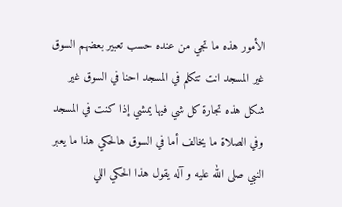الأمور هذه ما تجي من عنده حسب تعبير بعضهم السوق غير المسجد انت تتكلم في المسجد احنا في السوق غير شكل هذه تجارة كل شي فيها يمشي إذا كنت في المسجد وفي الصلاة ما يخالف أما في السوق هالحكي هذا ما يعبر النبي صلى الله عليه و آله يقول هذا الحكي اللي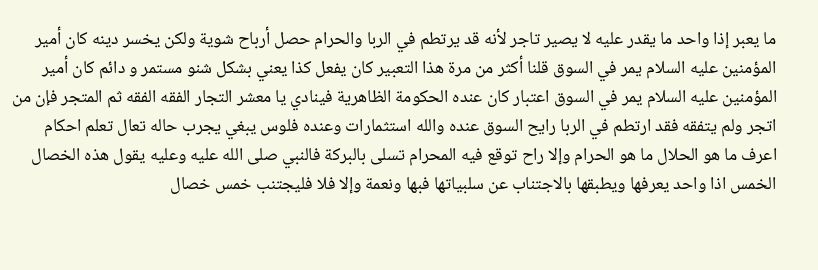ما يعبر إذا واحد ما يقدر عليه لا يصير تاجر لأنه قد يرتطم في الربا والحرام حصل أرباح شوية ولكن يخسر دينه كان أمير المؤمنين عليه السلام يمر في السوق قلنا أكثر من مرة هذا التعبير كان يفعل كذا يعني بشكل شنو مستمر و دائم كان أمير المؤمنين عليه السلام يمر في السوق اعتبار كان عنده الحكومة الظاهرية فينادي يا معشر التجار الفقه الفقه ثم المتجر فإن من اتجر ولم يتفقه فقد ارتطم في الربا رايح السوق عنده والله استثمارات وعنده فلوس يبغي يجرب حاله تعال تعلم احكام اعرف ما هو الحلال ما هو الحرام وإلا راح توقع فيه المحرام تسلى بالبركة فالنبي صلى الله عليه وعليه يقول هذه الخصال الخمس اذا واحد يعرفها ويطبقها بالاجتناب عن سلبياتها فبها ونعمة وإلا فلا فليجتنب خمس خصال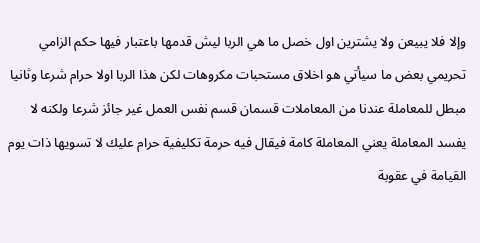وإلا فلا يبيعن ولا يشترين اول خصل ما هي الربا ليش قدمها باعتبار فيها حكم الزامي تحريمي بعض ما سيأتي هو اخلاق مستحبات مكروهات لكن هذا الربا اولا حرام شرعا وثانيا مبطل للمعاملة عندنا من المعاملات قسمان قسم نفس العمل غير جائز شرعا ولكنه لا يفسد المعاملة يعني المعاملة كامة فيقال فيه حرمة تكليفية حرام عليك لا تسويها ذات يوم القيامة في عقوبة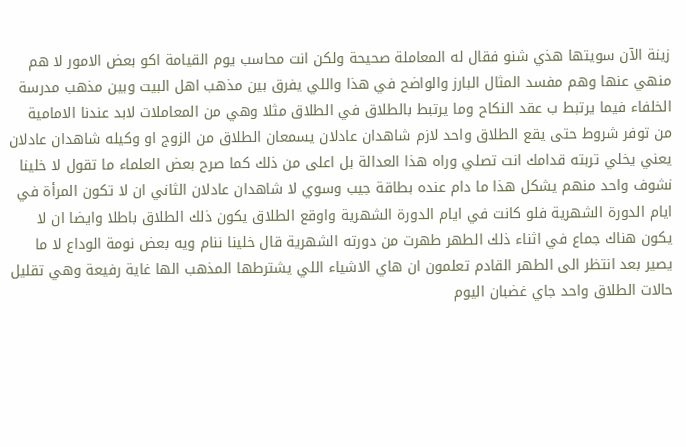زينة الآن سويتها هذي شنو فقال له المعاملة صحيحة ولكن انت محاسب يوم القيامة اكو بعض الامور لا هم منهي عنها وهم مفسد المثال البارز والواضح في هذا واللي يفرق بين مذهب اهل البيت وبين مذهب مدرسة الخلفاء فيما يرتبط ب عقد النكاح وما يرتبط بالطلاق في الطلاق مثلا وهي من المعاملات لابد عندنا الامامية من توفر شروط حتى يقع الطلاق واحد لازم شاهدان عادلان يسمعان الطلاق من الزوج او وكيله شاهدان عادلان يعني يخلي تربته قدامك انت تصلي وراه هذا العدالة بل اعلى من ذلك كما صرح بعض العلماء ما تقول لا خلينا نشوف واحد منهم يشكل هذا ما دام عنده بطاقة جيب وسوي لا شاهدان عادلان الثاني ان لا تكون المرأة في ايام الدورة الشهرية فلو كانت في ايام الدورة الشهرية واوقع الطلاق يكون ذلك الطلاق باطلا وايضا ان لا يكون هناك جماع في اثناء ذلك الطهر طهرت من دورته الشهرية قال خلينا ننام ويه بعض نومة الوداع لا ما يصير بعد انتظر الى الطهر القادم تعلمون ان هاي الاشياء اللي يشترطها المذهب الها غاية رفيعة وهي تقليل حالات الطلاق واحد جاي غضبان اليوم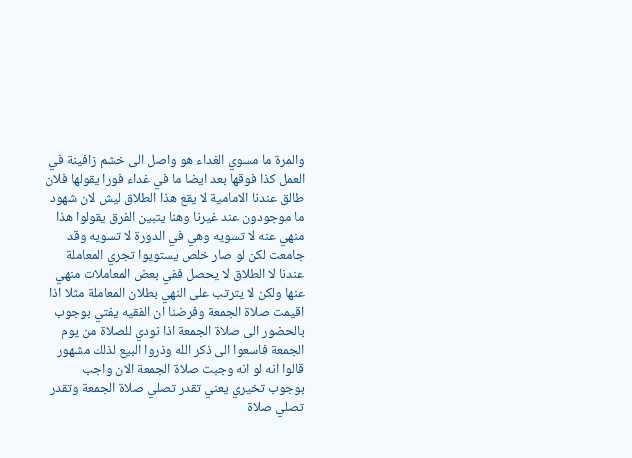والمرة ما مسوي الغداء هو واصل الى خشم زافينة في العمل كذا فوقها بعد ايضا ما في غداء فورا يقولها فلان طالق عندنا الامامية لا يقع هذا الطلاق ليش لان شهود ما موجودون عند غيرنا وهنا يتبين الفرق يقولوا هذا منهي عنه لا تسويه وهي في الدورة لا تسويه وقد جامعت لكن لو صار خلص يستويوا تجري المعاملة عندنا لا الطلاق لا يحصل ففي بعض المعاملات منهي عنها ولكن لا يترتب على النهي بطلان المعاملة مثلا اذا اقيمت صلاة الجمعة وفرضنا ان الفقيه يفتي بوجوب بالحضور الى صلاة الجمعة اذا نودي للصلاة من يوم الجمعة فاسعوا الى ذكر الله وذروا البيع لذلك مشهور قالوا انه لو انه وجبت صلاة الجمعة الان واجب بوجوب تخيري يعني تقدر تصلي صلاة الجمعة وتقدر تصلي صلاة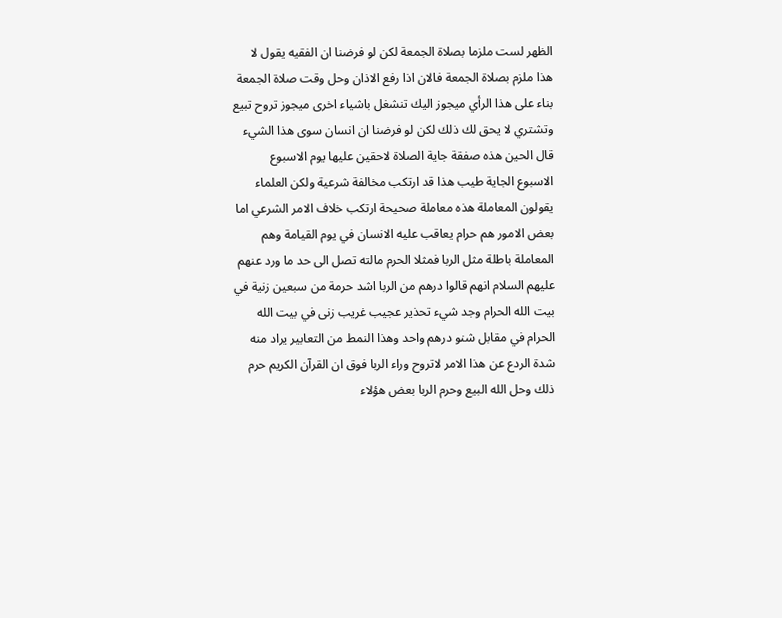الظهر لست ملزما بصلاة الجمعة لكن لو فرضنا ان الفقيه يقول لا هذا ملزم بصلاة الجمعة فالان اذا رفع الاذان وحل وقت صلاة الجمعة بناء على هذا الرأي ميجوز اليك تنشغل باشياء اخرى ميجوز تروح تبيع وتشتري لا يحق لك ذلك لكن لو فرضنا ان انسان سوى هذا الشيء قال الحين هذه صفقة جاية الصلاة لاحقين عليها يوم الاسبوع الاسبوع الجاية طيب هذا قد ارتكب مخالفة شرعية ولكن العلماء يقولون المعاملة هذه معاملة صحيحة ارتكب خلاف الامر الشرعي اما بعض الامور هم حرام يعاقب عليه الانسان في يوم القيامة وهم المعاملة باطلة مثل الربا فمثلا الحرم مالته تصل الى حد ما ورد عنهم عليهم السلام انهم قالوا درهم من الربا اشد حرمة من سبعين زنية في بيت الله الحرام وجد شيء تحذير عجيب غريب زنى في بيت الله الحرام في مقابل شنو درهم واحد وهذا النمط من التعابير يراد منه شدة الردع عن هذا الامر لاتروح وراء الربا فوق ان القرآن الكريم حرم ذلك وحل الله البيع وحرم الربا بعض هؤلاء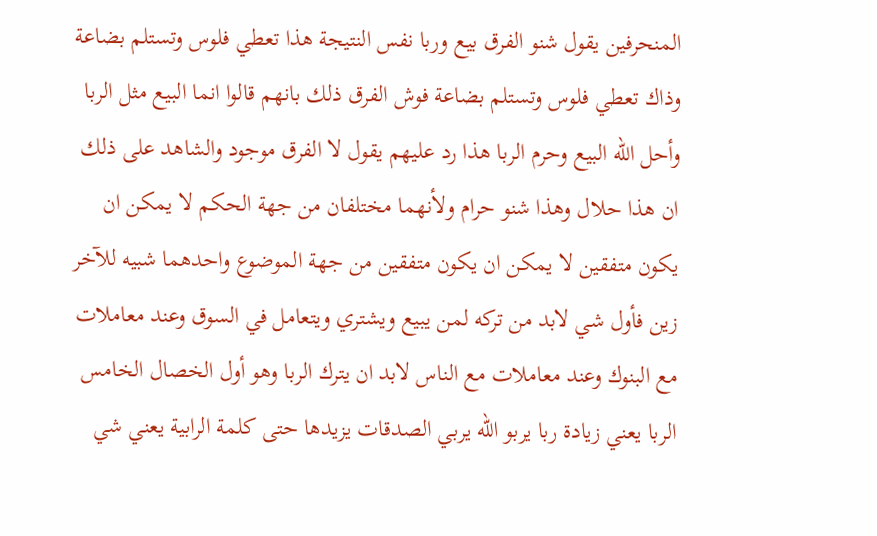المنحرفين يقول شنو الفرق بيع وربا نفس النتيجة هذا تعطي فلوس وتستلم بضاعة وذاك تعطي فلوس وتستلم بضاعة فوش الفرق ذلك بانهم قالوا انما البيع مثل الربا وأحل الله البيع وحرم الربا هذا رد عليهم يقول لا الفرق موجود والشاهد على ذلك ان هذا حلال وهذا شنو حرام ولأنهما مختلفان من جهة الحكم لا يمكن ان يكون متفقين لا يمكن ان يكون متفقين من جهة الموضوع واحدهما شبيه للآخر زين فأول شي لابد من تركه لمن يبيع ويشتري ويتعامل في السوق وعند معاملات مع البنوك وعند معاملات مع الناس لابد ان يترك الربا وهو أول الخصال الخامس الربا يعني زيادة ربا يربو الله يربي الصدقات يزيدها حتى كلمة الرابية يعني شي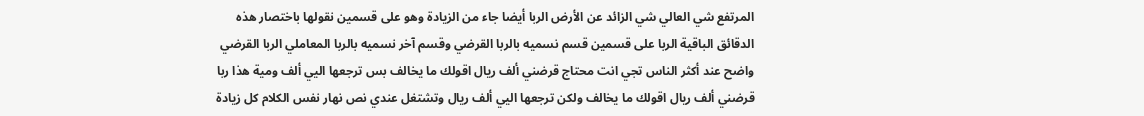المرتفع شي العالي شي الزائد عن الأرض الربا أيضا جاء من الزيادة وهو على قسمين نقولها باختصار هذه الدقائق الباقية الربا على قسمين قسم نسميه بالربا القرضي وقسم آخر نسميه بالربا المعاملي الربا القرضي واضح عند أكثر الناس تجي انت محتاج قرضني ألف ريال اقولك ما يخالف بس ترجعها اليي ألف ومية هذا ربا قرضني ألف ريال اقولك ما يخالف ولكن ترجعها اليي ألف ريال وتشتغل عندي نص نهار نفس الكلام كل زيادة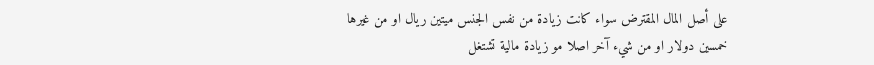على أصل المال المقترض سواء كانت زيادة من نفس الجنس ميتين ريال او من غيرها خمسين دولار او من شيء آخر اصلا مو زيادة مالية تشتغل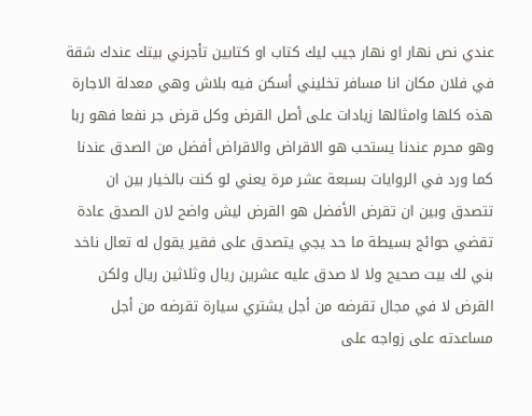عندي نص نهار او نهار جيب ليك كتاب او كتابين تأجرني بيتك عندك شقة في فلان مكان انا مسافر تخليني أسكن فيه بلاش وهي معدلة الاجارة هذه كلها وامثالها زيادات على أصل القرض وكل قرض جر نفعا فهو ربا وهو محرم عندنا يستحب هو الاقراض والاقراض أفضل من الصدق عندنا كما ورد في الروايات بسبعة عشر مرة يعني لو كنت بالخيار بين ان تتصدق وبين ان تقرض الأفضل هو القرض ليش واضح لان الصدق عادة تقضي حوائج بسيطة ما حد يجي يتصدق على فقير يقول له تعال ناخد بني لك بيت صحيح ولا لا صدق عليه عشرين ريال وثلاثين ريال ولكن القرض لا في مجال تقرضه من أجل يشتري سيارة تقرضه من أجل مساعدته على زواجه على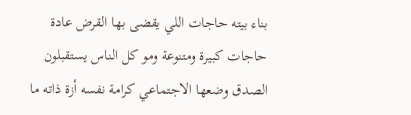بناء بيته حاجات اللي يقضى بها القرض عادة حاجات كبيرة ومتنوعة ومو كل الناس يستقبلون الصدق وضعها الاجتماعي كرامة نفسه أزة ذاته ما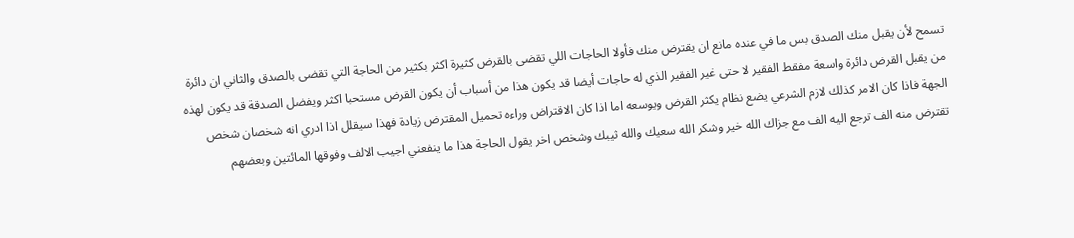تسمح لأن يقبل منك الصدق بس ما في عنده مانع ان يقترض منك فأولا الحاجات اللي تقضى بالقرض كثيرة اكثر بكثير من الحاجة التي تقضى بالصدق والثاني ان دائرة من يقبل القرض دائرة واسعة مفقط الفقير لا حتى غير الفقير الذي له حاجات أيضا قد يكون هذا من أسباب أن يكون القرض مستحبا اكثر ويفضل الصدقة قد يكون لهذه الجهة فاذا كان الامر كذلك لازم الشرعي يضع نظام يكثر القرض ويوسعه اما اذا كان الاقتراض وراءه تحميل المقترض زيادة فهذا سيقلل اذا ادري انه شخصان شخص تقترض منه الف ترجع اليه الف مع جزاك الله خير وشكر الله سعيك والله ثيبك وشخص اخر يقول الحاجة هذا ما ينفعني اجيب الالف وفوقها المائتين وبعضهم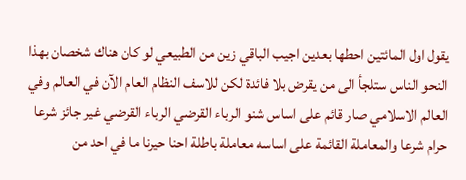يقول اول المائتين احطها بعدين اجيب الباقي زين من الطبيعي لو كان هناك شخصان بهذا النحو الناس ستلجأ الى من يقرض بلا فائدة لكن للاسف النظام العام الآن في العالم وفي العالم الاسلامي صار قائم على اساس شنو الرباء القرضي الرباء القرضي غير جائز شرعا حرام شرعا والمعاملة القائمة على اساسه معاملة باطلة احنا حيرنا ما في احد من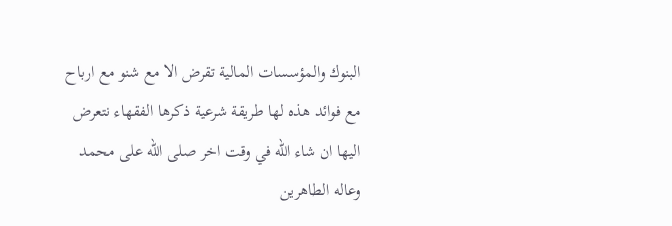البنوك والمؤسسات المالية تقرض الا مع شنو مع ارباح مع فوائد هذه لها طريقة شرعية ذكرها الفقهاء نتعرض اليها ان شاء الله في وقت اخر صلى الله على محمد وعاله الطاهرين